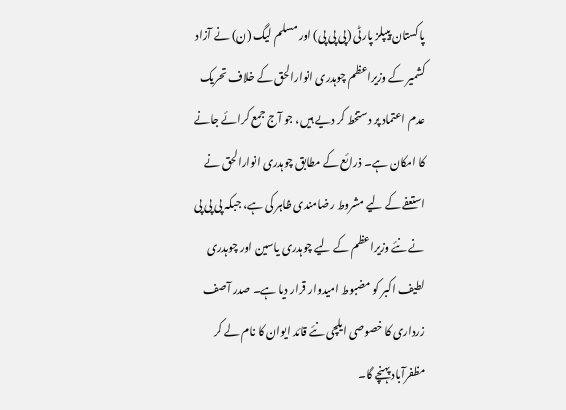پاکستان پیپلز پارٹی (پی پی پی) اور مسلم لیگ (ن) نے آزاد کشمیر کے وزیراعظم چوہدری انوارالحق کے خلاف تحریک عدم اعتماد پر دستخط کر دیے ہیں، جو آج جمع کرائے جانے کا امکان ہے۔ ذرائع کے مطابق چوہدری انوارالحق نے استعفے کے لیے مشروط رضامندی ظاہر کی ہے، جبکہ پی پی پی نے نئے وزیراعظم کے لیے چوہدری یاسین اور چوہدری لطیف اکبر کو مضبوط امیدوار قرار دیا ہے۔ صدر آصف زرداری کا خصوصی ایلچی نئے قائد ایوان کا نام لے کر مظفرآباد پہنچے گا۔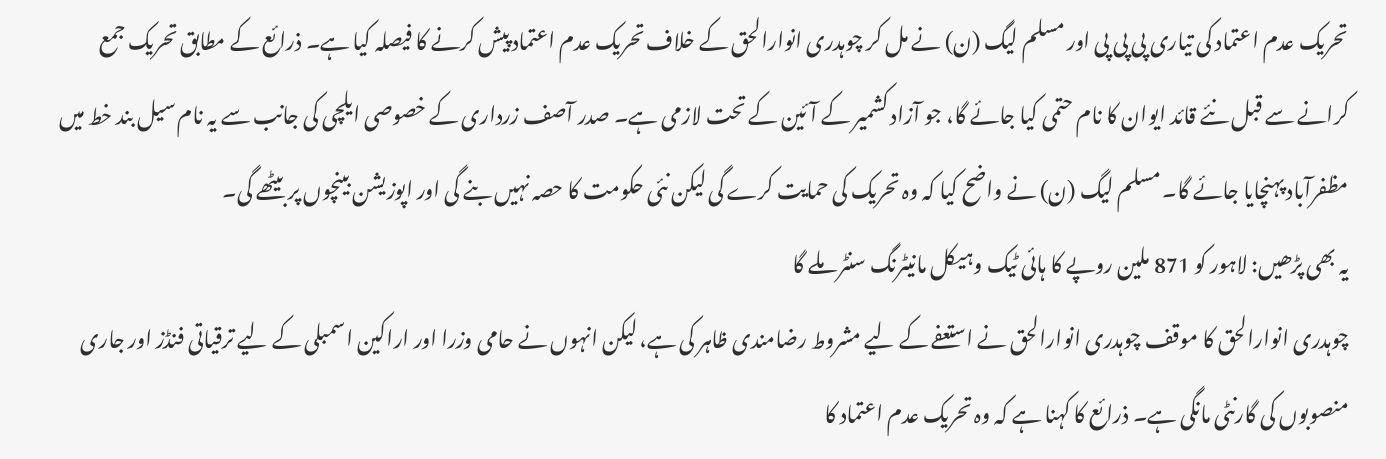تحریک عدم اعتماد کی تیاری پی پی پی اور مسلم لیگ (ن) نے مل کر چوہدری انوارالحق کے خلاف تحریک عدم اعتماد پیش کرنے کا فیصلہ کیا ہے۔ ذرائع کے مطابق تحریک جمع کرانے سے قبل نئے قائد ایوان کا نام حتمی کیا جائے گا، جو آزاد کشمیر کے آئین کے تحت لازمی ہے۔ صدر آصف زرداری کے خصوصی ایلچی کی جانب سے یہ نام سیل بند خط میں مظفرآباد پہنچایا جائے گا۔ مسلم لیگ (ن) نے واضح کیا کہ وہ تحریک کی حمایت کرے گی لیکن نئی حکومت کا حصہ نہیں بنے گی اور اپوزیشن بینچوں پر بیٹھے گی۔
یہ بھی پڑھیں: لاہور کو 871 ملین روپے کا ہائی ٹیک وہیکل مانیٹرنگ سنٹر ملے گا
چوہدری انوارالحق کا موقف چوہدری انوارالحق نے استعفے کے لیے مشروط رضامندی ظاہر کی ہے، لیکن انہوں نے حامی وزرا اور اراکین اسمبلی کے لیے ترقیاتی فنڈز اور جاری منصوبوں کی گارنٹی مانگی ہے۔ ذرائع کا کہنا ہے کہ وہ تحریک عدم اعتماد کا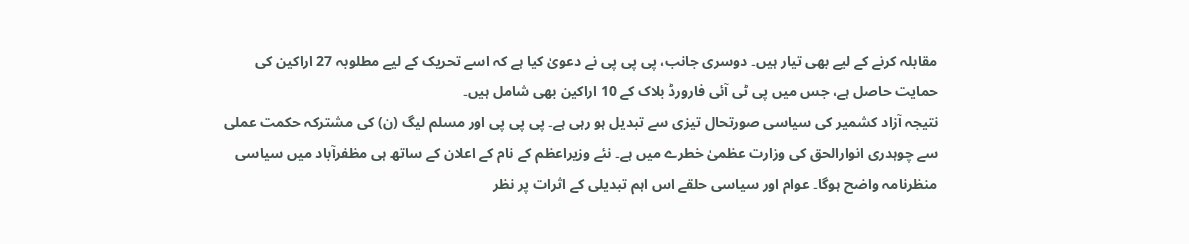مقابلہ کرنے کے لیے بھی تیار ہیں۔ دوسری جانب، پی پی پی نے دعویٰ کیا ہے کہ اسے تحریک کے لیے مطلوبہ 27 اراکین کی حمایت حاصل ہے، جس میں پی ٹی آئی فارورڈ بلاک کے 10 اراکین بھی شامل ہیں۔
نتیجہ آزاد کشمیر کی سیاسی صورتحال تیزی سے تبدیل ہو رہی ہے۔ پی پی پی اور مسلم لیگ (ن) کی مشترکہ حکمت عملی سے چوہدری انوارالحق کی وزارت عظمیٰ خطرے میں ہے۔ نئے وزیراعظم کے نام کے اعلان کے ساتھ ہی مظفرآباد میں سیاسی منظرنامہ واضح ہوگا۔ عوام اور سیاسی حلقے اس اہم تبدیلی کے اثرات پر نظر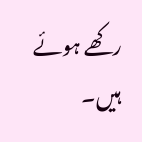رکھے ہوئے ہیں۔